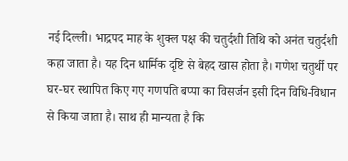नई दिल्ली। भाद्रपद माह के शुक्ल पक्ष की चतुर्दशी तिथि को अनंत चतुर्दशी कहा जाता है। यह दिन धार्मिक दृष्टि से बेहद खास होता है। गणेश चतुर्थी पर घर-घर स्थापित किए गए गणपति बप्पा का विसर्जन इसी दिन विधि-विधान से किया जाता है। साथ ही मान्यता है कि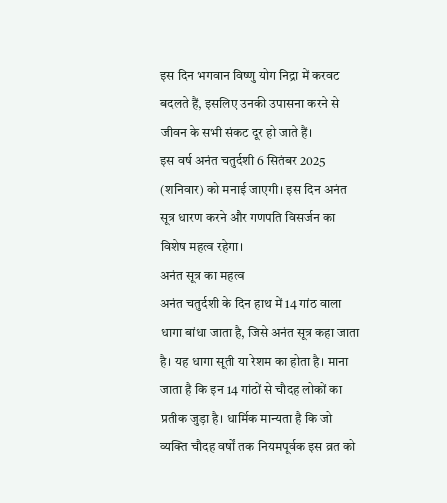इस दिन भगवान विष्णु योग निद्रा में करवट बदलते हैं, इसलिए उनकी उपासना करने से जीवन के सभी संकट दूर हो जाते हैं।
इस वर्ष अनंत चतुर्दशी 6 सितंबर 2025 (शनिवार) को मनाई जाएगी। इस दिन अनंत सूत्र धारण करने और गणपति विसर्जन का विशेष महत्व रहेगा।
अनंत सूत्र का महत्व
अनंत चतुर्दशी के दिन हाथ में 14 गांठ वाला धागा बांधा जाता है, जिसे अनंत सूत्र कहा जाता है। यह धागा सूती या रेशम का होता है। माना जाता है कि इन 14 गांठों से चौदह लोकों का प्रतीक जुड़ा है। धार्मिक मान्यता है कि जो व्यक्ति चौदह वर्षों तक नियमपूर्वक इस व्रत को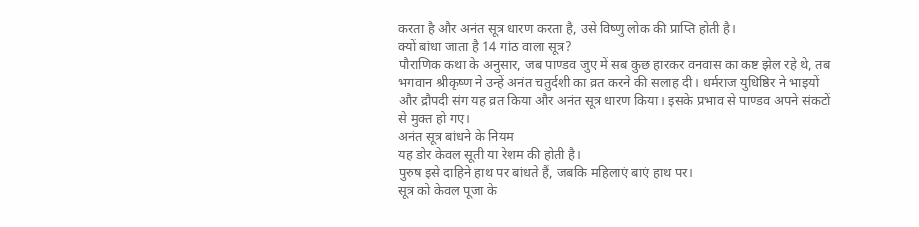करता है और अनंत सूत्र धारण करता है, उसे विष्णु लोक की प्राप्ति होती है।
क्यों बांधा जाता है 14 गांठ वाला सूत्र?
पौराणिक कथा के अनुसार, जब पाण्डव जुए में सब कुछ हारकर वनवास का कष्ट झेल रहे थे, तब भगवान श्रीकृष्ण ने उन्हें अनंत चतुर्दशी का व्रत करने की सलाह दी। धर्मराज युधिष्ठिर ने भाइयों और द्रौपदी संग यह व्रत किया और अनंत सूत्र धारण किया। इसके प्रभाव से पाण्डव अपने संकटों से मुक्त हो गए।
अनंत सूत्र बांधने के नियम
यह डोर केवल सूती या रेशम की होती है।
पुरुष इसे दाहिने हाथ पर बांधते हैं, जबकि महिलाएं बाएं हाथ पर।
सूत्र को केवल पूजा के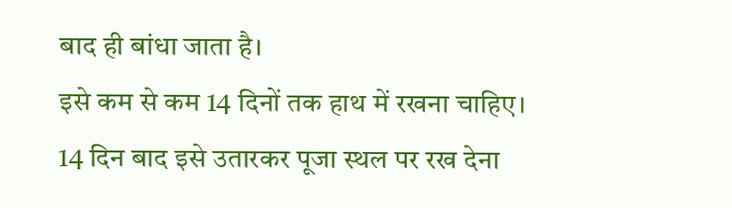बाद ही बांधा जाता है।
इसे कम से कम 14 दिनों तक हाथ में रखना चाहिए।
14 दिन बाद इसे उतारकर पूजा स्थल पर रख देना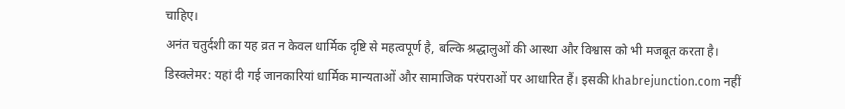चाहिए।
अनंत चतुर्दशी का यह व्रत न केवल धार्मिक दृष्टि से महत्वपूर्ण है, बल्कि श्रद्धालुओं की आस्था और विश्वास को भी मजबूत करता है।
डिस्क्लेमर: यहां दी गई जानकारियां धार्मिक मान्यताओं और सामाजिक परंपराओं पर आधारित हैं। इसकी khabrejunction.com नहीं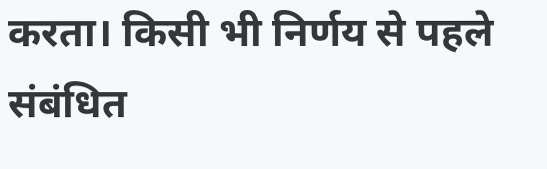करता। किसी भी निर्णय से पहले संबंधित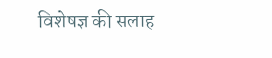विशेषज्ञ की सलाह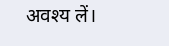अवश्य लें।